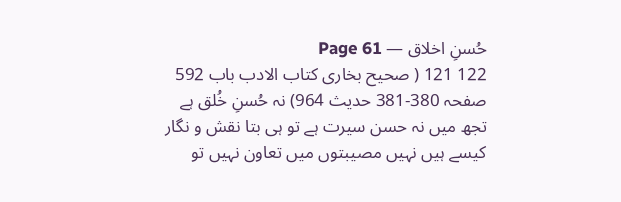حُسنِ اخلاق — Page 61
122 121 ( صحیح بخاری کتاب الادب باب 592 صفحہ 380-381 حدیث 964) نہ حُسنِ خُلق ہے تجھ میں نہ حسن سیرت ہے تو ہی بتا نقش و نگار کیسے ہیں نہیں مصیبتوں میں تعاون نہیں تو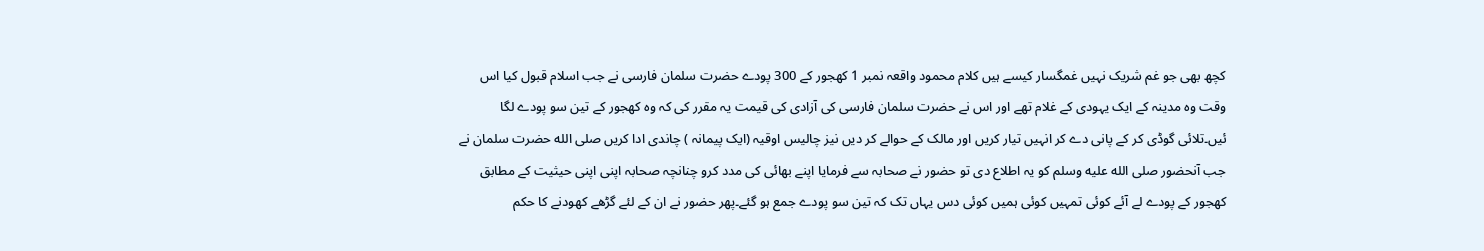کچھ بھی جو غم شریک نہیں غمگسار کیسے ہیں کلام محمود واقعہ نمبر 1 کھجور کے 300 پودے حضرت سلمان فارسی نے جب اسلام قبول کیا اس وقت وہ مدینہ کے ایک یہودی کے غلام تھے اور اس نے حضرت سلمان فارسی کی آزادی کی قیمت یہ مقرر کی کہ وہ کھجور کے تین سو پودے لگا ئیں۔تلائی گوڈی کر کے پانی دے کر انہیں تیار کریں اور مالک کے حوالے کر دیں نیز چالیس اوقیہ (ایک پیمانہ ) چاندی ادا کریں صلى الله حضرت سلمان نے جب آنحضور صلى الله عليه وسلم کو یہ اطلاع دی تو حضور نے صحابہ سے فرمایا اپنے بھائی کی مدد کرو چنانچہ صحابہ اپنی اپنی حیثیت کے مطابق کھجور کے پودے لے آئے کوئی تمہیں کوئی ہمیں کوئی دس یہاں تک کہ تین سو پودے جمع ہو گئے۔پھر حضور نے ان کے لئے گڑھے کھودنے کا حکم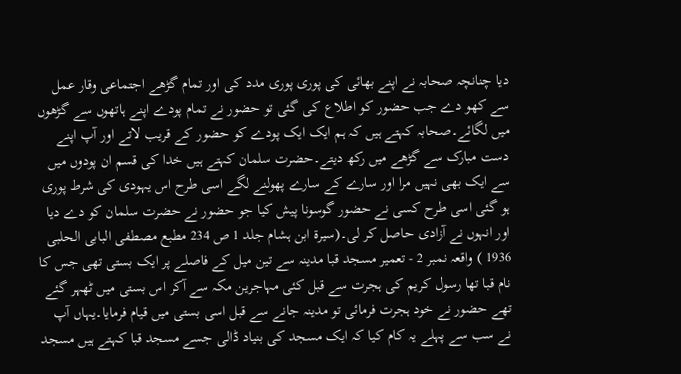دیا چنانچہ صحابہ نے اپنے بھائی کی پوری پوری مدد کی اور تمام گڑھے اجتماعی وقار عمل سے کھو دے جب حضور کو اطلاع کی گئی تو حضور نے تمام پودے اپنے ہاتھوں سے گڑھوں میں لگائے۔صحابہ کہتے ہیں کہ ہم ایک ایک پودے کو حضور کے قریب لاتے اور آپ اپنے دست مبارک سے گڑھے میں رکھ دیتے۔حضرت سلمان کہتے ہیں خدا کی قسم ان پودوں میں سے ایک بھی نہیں مرا اور سارے کے سارے پھولنے لگے اسی طرح اس یہودی کی شرط پوری ہو گئی اسی طرح کسی نے حضور گوسونا پیش کیا جو حضور نے حضرت سلمان کو دے دیا اور انہوں نے آزادی حاصل کر لی۔(سیرۃ ابن ہشام جلد 1 ص 234 مطبع مصطفی البابی الحلبی 1936 ) واقعہ نمبر 2 - تعمیر مسجد قبا مدینہ سے تین میل کے فاصلے پر ایک بستی تھی جس کا نام قبا تھا رسول کریم کی ہجرت سے قبل کئی مہاجرین مکہ سے آکر اس بستی میں ٹھہر گئے تھے حضور نے خود ہجرت فرمائی تو مدینہ جانے سے قبل اسی بستی میں قیام فرمایا۔یہاں آپ نے سب سے پہلے یہ کام کیا کہ ایک مسجد کی بنیاد ڈالی جسے مسجد قبا کہتے ہیں مسجد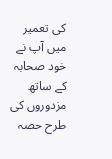کی تعمیر میں آپ نے خود صحابہ کے ساتھ مزدوروں کی طرح حصہ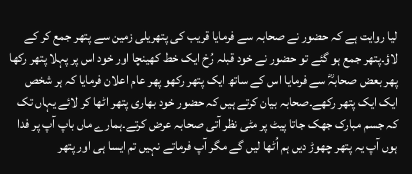لیا روایت ہے کہ حضور نے صحابہ سے فرمایا قریب کی پتھریلی زمین سے پتھر جمع کر کے لاؤ۔پتھر جمع ہو گئے تو حضور نے خود قبلہ رُخ ایک خط کھینچا اور خود اس پر پہلا پتھر رکھا پھر بعض صحابہؓ سے فرمایا اس کے ساتھ ایک پتھر رکھو پھر عام اعلان فرمایا کہ ہر شخص ایک ایک پتھر رکھے۔صحابہ بیان کرتے ہیں کہ حضور خود بھاری پتھر اٹھا کر لائے یہاں تک کہ جسم مبارک جھک جاتا پیٹ پر مٹی نظر آتی صحابہ عرض کرتے۔ہمارے ماں باپ آپ پر فدا ہوں آپ یہ پتھر چھوڑ دیں ہم اُٹھا لیں گے مگر آپ فرماتے نہیں تم ایسا ہی اور پتھر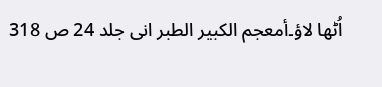اُٹھا لاؤ۔أمعجم الكبير الطبر انى جلد 24 ص 318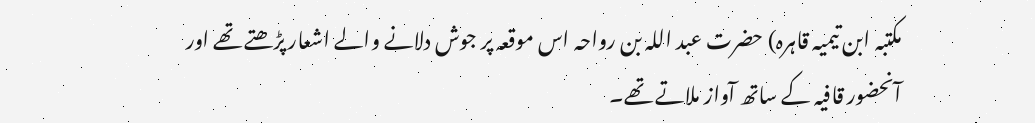مکتبہ ابن تیمیہ قاہرہ) حضرت عبد اللہ بن رواحہ اس موقعہ پر جوش دلانے والے اشعار پڑھتے تھے اور آنحضور قافیہ کے ساتھ آواز ملاتے تھے۔